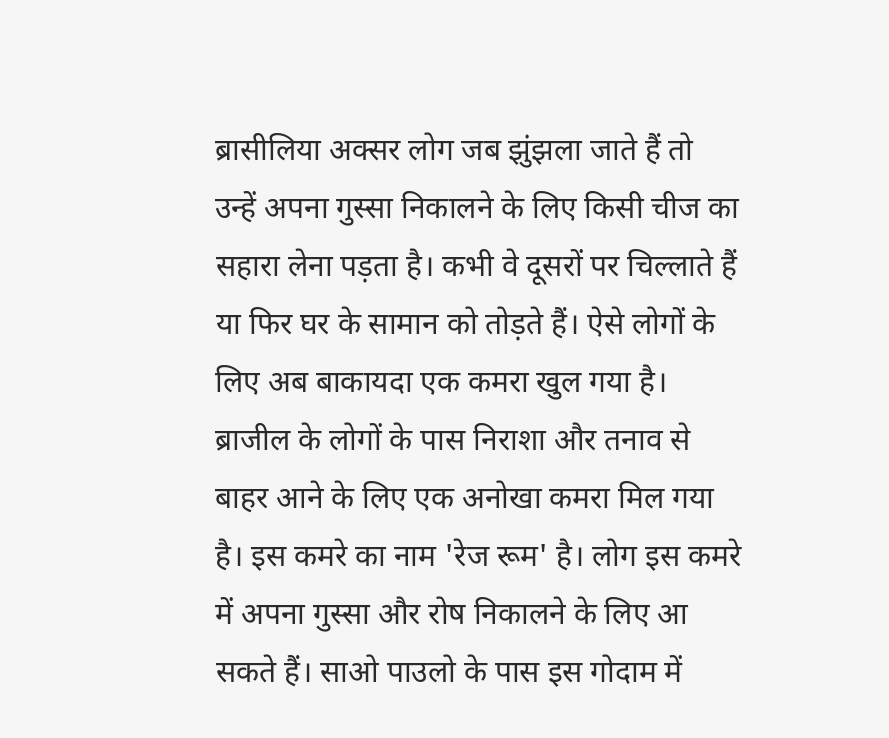ब्रासीलिया अक्सर लोग जब झुंझला जाते हैं तो उन्हें अपना गुस्सा निकालने के लिए किसी चीज का सहारा लेना पड़ता है। कभी वे दूसरों पर चिल्लाते हैं या फिर घर के सामान को तोड़ते हैं। ऐसे लोगों के लिए अब बाकायदा एक कमरा खुल गया है। ब्राजील के लोगों के पास निराशा और तनाव से बाहर आने के लिए एक अनोखा कमरा मिल गया है। इस कमरे का नाम 'रेज रूम' है। लोग इस कमरे में अपना गुस्सा और रोष निकालने के लिए आ सकते हैं। साओ पाउलो के पास इस गोदाम में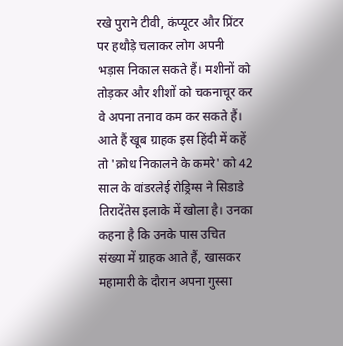रखे पुराने टीवी, कंप्यूटर और प्रिंटर पर हथौड़े चलाकर लोग अपनी भड़ास निकाल सकते हैं। मशीनों को तोड़कर और शीशों को चकनाचूर कर वे अपना तनाव कम कर सकते हैं। आते हैं खूब ग्राहक इस हिंदी में कहें तो 'क्रोध निकालने के कमरे' को 42 साल के वांडरलेई रोड्रिग्स ने सिडाडे तिरादेंतेस इलाके में खोला है। उनका कहना है कि उनके पास उचित संख्या में ग्राहक आते हैं, खासकर महामारी के दौरान अपना गुस्सा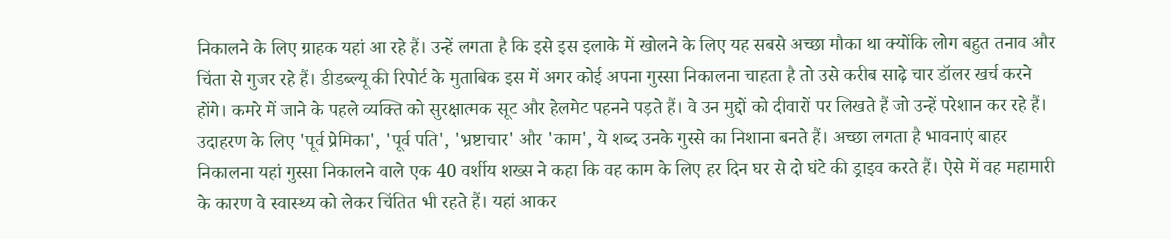निकालने के लिए ग्राहक यहां आ रहे हैं। उन्हें लगता है कि इसे इस इलाके में खोलने के लिए यह सबसे अच्छा मौका था क्योंकि लोग बहुत तनाव और चिंता से गुजर रहे हैं। डीडब्ल्यू की रिपोर्ट के मुताबिक इस में अगर कोई अपना गुस्सा निकालना चाहता है तो उसे करीब साढ़े चार डॉलर खर्च करने होंगे। कमरे में जाने के पहले व्यक्ति को सुरक्षात्मक सूट और हेलमेट पहनने पड़ते हैं। वे उन मुद्दों को दीवारों पर लिखते हैं जो उन्हें परेशान कर रहे हैं। उदाहरण के लिए 'पूर्व प्रेमिका', 'पूर्व पति', 'भ्रष्टाचार' और 'काम', ये शब्द उनके गुस्से का निशाना बनते हैं। अच्छा लगता है भावनाएं बाहर निकालना यहां गुस्सा निकालने वाले एक 40 वर्शीय शख्स ने कहा कि वह काम के लिए हर दिन घर से दो घंटे की ड्राइव करते हैं। ऐसे में वह महामारी के कारण वे स्वास्थ्य को लेकर चिंतित भी रहते हैं। यहां आकर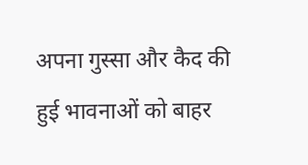अपना गुस्सा और कैद की हुई भावनाओं को बाहर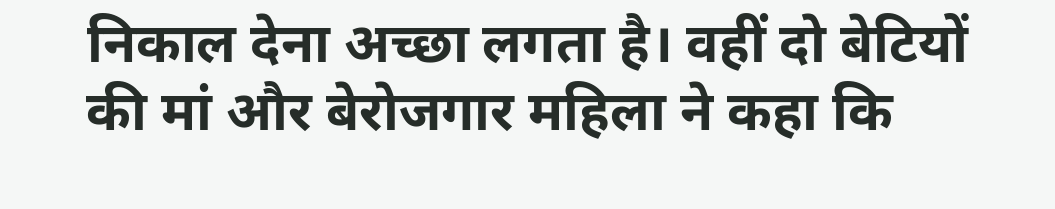निकाल देना अच्छा लगता है। वहीं दो बेटियों की मां और बेरोजगार महिला ने कहा कि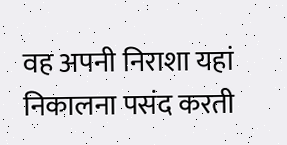वह अपनी निराशा यहां निकालना पसंद करती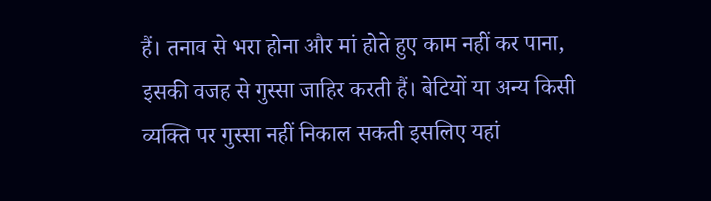हैं। तनाव से भरा होना और मां होते हुए काम नहीं कर पाना, इसकी वजह से गुस्सा जाहिर करती हैं। बेटियों या अन्य किसी व्यक्ति पर गुस्सा नहीं निकाल सकती इसलिए यहां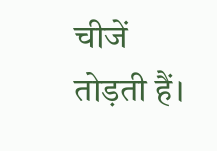चीजें तोड़ती हैं।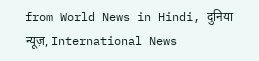from World News in Hindi, दुनिया न्यूज़, International News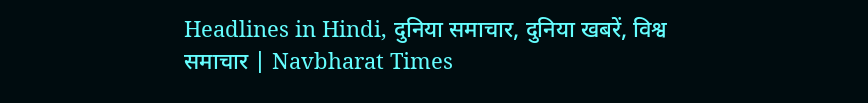Headlines in Hindi, दुनिया समाचार, दुनिया खबरें, विश्व समाचार | Navbharat Times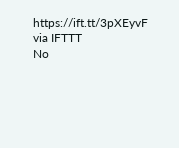https://ift.tt/3pXEyvF
via IFTTT
No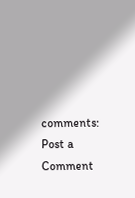comments:
Post a Comment